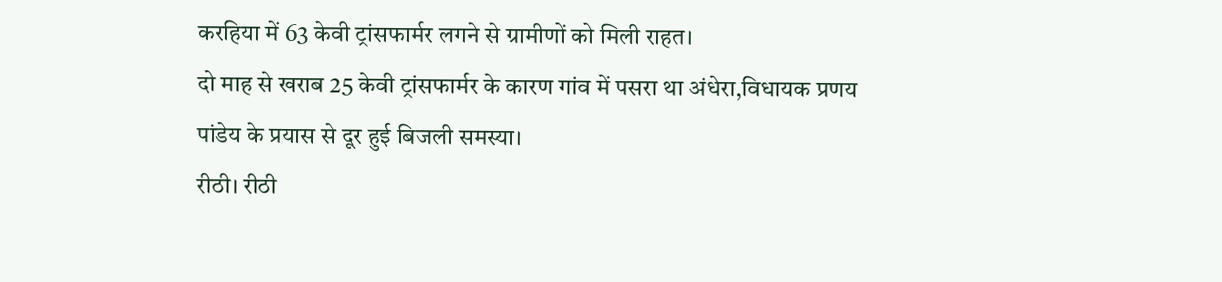करहिया में 63 केवी ट्रांसफार्मर लगने से ग्रामीणों को मिली राहत।
दो माह से खराब 25 केवी ट्रांसफार्मर के कारण गांव में पसरा था अंधेरा,विधायक प्रणय पांडेय के प्रयास से दूर हुई बिजली समस्या।
रीठी। रीठी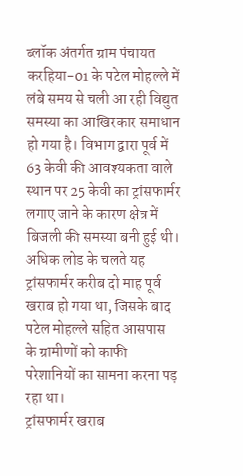ब्लॉक अंतर्गत ग्राम पंचायत करहिया-01 के पटेल मोहल्ले में लंबे समय से चली आ रही विद्युत समस्या का आखिरकार समाधान हो गया है। विभाग द्वारा पूर्व में 63 केवी की आवश्यकता वाले स्थान पर 25 केवी का ट्रांसफार्मर लगाए जाने के कारण क्षेत्र में बिजली की समस्या बनी हुई थी। अधिक लोड के चलते यह ट्रांसफार्मर करीब दो माह पूर्व खराब हो गया था, जिसके बाद पटेल मोहल्ले सहित आसपास के ग्रामीणों को काफी परेशानियों का सामना करना पड़ रहा था।
ट्रांसफार्मर खराब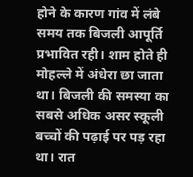होने के कारण गांव में लंबे समय तक बिजली आपूर्ति प्रभावित रही। शाम होते ही मोहल्ले में अंधेरा छा जाता था। बिजली की समस्या का सबसे अधिक असर स्कूली बच्चों की पढ़ाई पर पड़ रहा था। रात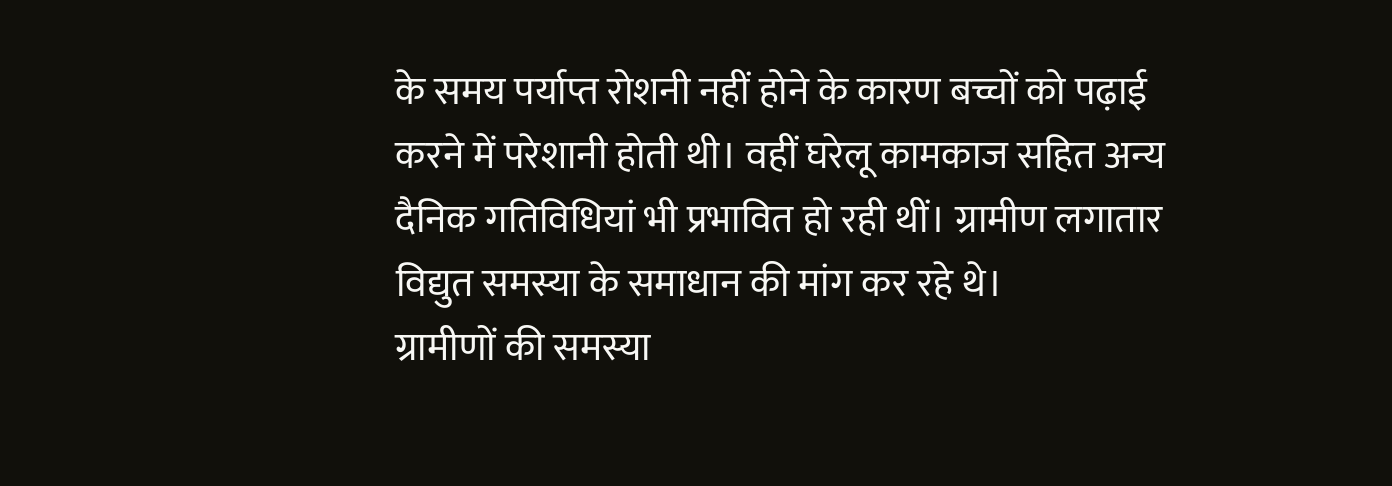के समय पर्याप्त रोशनी नहीं होने के कारण बच्चों को पढ़ाई करने में परेशानी होती थी। वहीं घरेलू कामकाज सहित अन्य दैनिक गतिविधियां भी प्रभावित हो रही थीं। ग्रामीण लगातार विद्युत समस्या के समाधान की मांग कर रहे थे।
ग्रामीणों की समस्या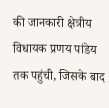की जानकारी क्षेत्रीय विधायक प्रणय पांडेय तक पहुंची, जिसके बाद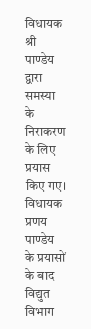विधायक श्री पाण्डेय द्वारा समस्या के निराकरण के लिए प्रयास किए गए। विधायक प्रणय पाण्डेय के प्रयासों के बाद विद्युत विभाग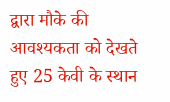द्वारा मौके की आवश्यकता को देखते हुए 25 केवी के स्थान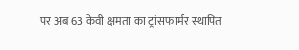पर अब 63 केवी क्षमता का ट्रांसफार्मर स्थापित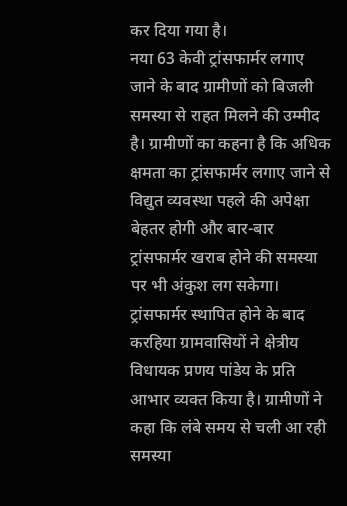कर दिया गया है।
नया 63 केवी ट्रांसफार्मर लगाए जाने के बाद ग्रामीणों को बिजली समस्या से राहत मिलने की उम्मीद है। ग्रामीणों का कहना है कि अधिक क्षमता का ट्रांसफार्मर लगाए जाने से विद्युत व्यवस्था पहले की अपेक्षा बेहतर होगी और बार-बार ट्रांसफार्मर खराब होने की समस्या पर भी अंकुश लग सकेगा।
ट्रांसफार्मर स्थापित होने के बाद करहिया ग्रामवासियों ने क्षेत्रीय विधायक प्रणय पांडेय के प्रति आभार व्यक्त किया है। ग्रामीणों ने कहा कि लंबे समय से चली आ रही समस्या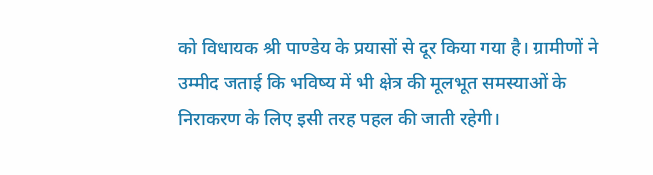को विधायक श्री पाण्डेय के प्रयासों से दूर किया गया है। ग्रामीणों ने उम्मीद जताई कि भविष्य में भी क्षेत्र की मूलभूत समस्याओं के निराकरण के लिए इसी तरह पहल की जाती रहेगी।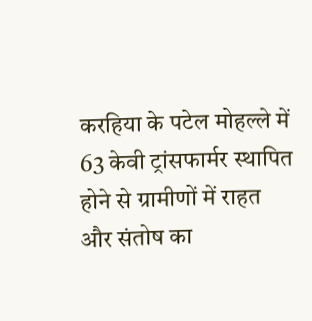करहिया के पटेल मोहल्ले में 63 केवी ट्रांसफार्मर स्थापित होने से ग्रामीणों में राहत और संतोष का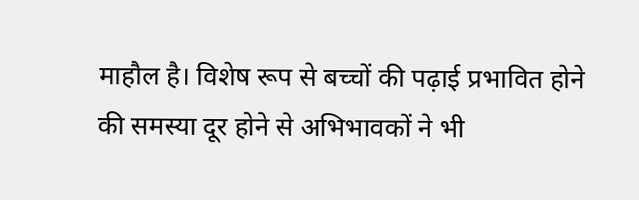माहौल है। विशेष रूप से बच्चों की पढ़ाई प्रभावित होने की समस्या दूर होने से अभिभावकों ने भी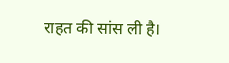राहत की सांस ली है।